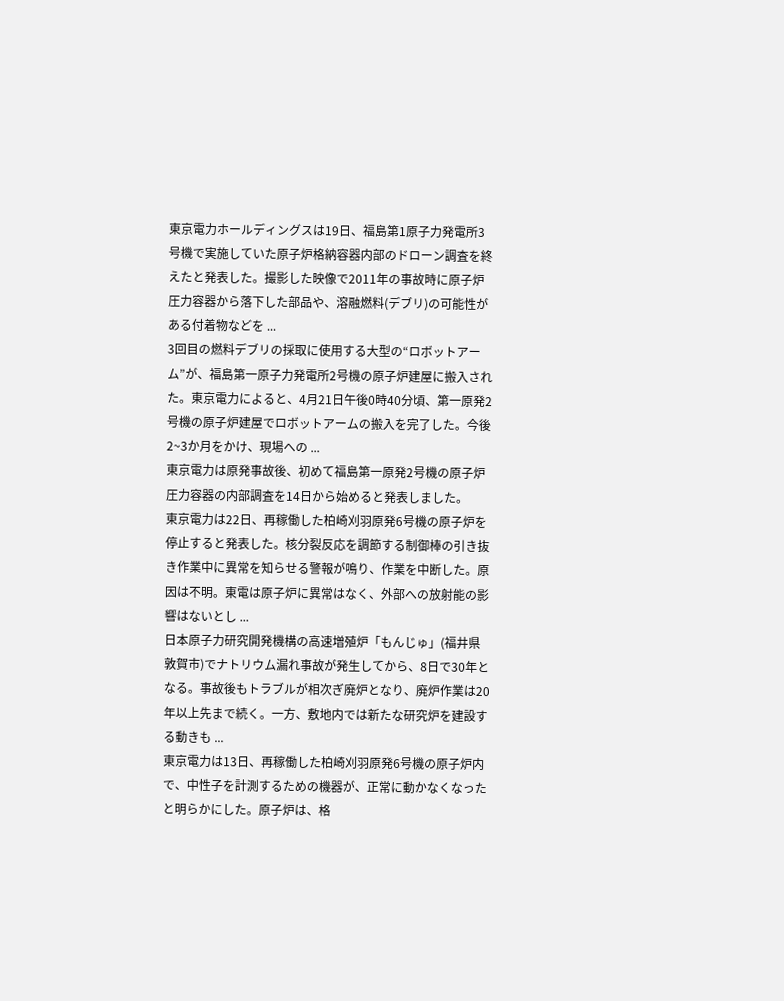東京電力ホールディングスは19日、福島第1原子力発電所3号機で実施していた原子炉格納容器内部のドローン調査を終えたと発表した。撮影した映像で2011年の事故時に原子炉圧力容器から落下した部品や、溶融燃料(デブリ)の可能性がある付着物などを ...
3回目の燃料デブリの採取に使用する大型の“ロボットアーム”が、福島第一原子力発電所2号機の原子炉建屋に搬入された。東京電力によると、4月21日午後0時40分頃、第一原発2号機の原子炉建屋でロボットアームの搬入を完了した。今後2~3か月をかけ、現場への ...
東京電力は原発事故後、初めて福島第一原発2号機の原子炉圧力容器の内部調査を14日から始めると発表しました。
東京電力は22日、再稼働した柏崎刈羽原発6号機の原子炉を停止すると発表した。核分裂反応を調節する制御棒の引き抜き作業中に異常を知らせる警報が鳴り、作業を中断した。原因は不明。東電は原子炉に異常はなく、外部への放射能の影響はないとし ...
日本原子力研究開発機構の高速増殖炉「もんじゅ」(福井県敦賀市)でナトリウム漏れ事故が発生してから、8日で30年となる。事故後もトラブルが相次ぎ廃炉となり、廃炉作業は20年以上先まで続く。一方、敷地内では新たな研究炉を建設する動きも ...
東京電力は13日、再稼働した柏崎刈羽原発6号機の原子炉内で、中性子を計測するための機器が、正常に動かなくなったと明らかにした。原子炉は、格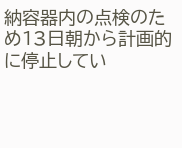納容器内の点検のため13日朝から計画的に停止してい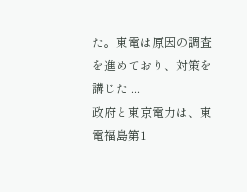た。東電は原因の調査を進めており、対策を講じた ...
政府と東京電力は、東電福島第1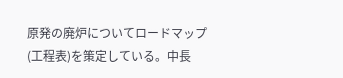原発の廃炉についてロードマップ(工程表)を策定している。中長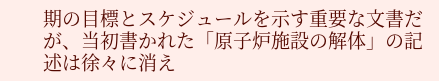期の目標とスケジュールを示す重要な文書だが、当初書かれた「原子炉施設の解体」の記述は徐々に消え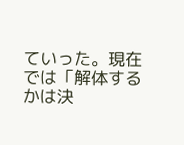ていった。現在では「解体するかは決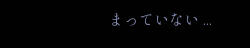まっていない ...